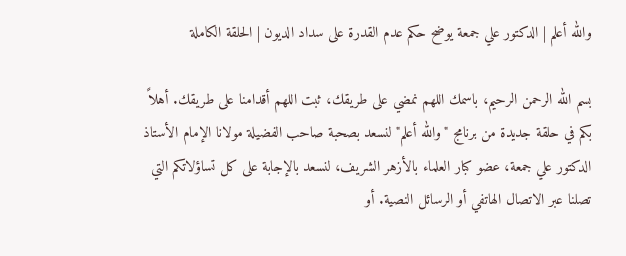والله أعلم | الدكتور علي جمعة يوضح حكم عدم القدرة على سداد الديون | الحلقة الكاملة

بسم الله الرحمن الرحيم، باسمك اللهم نمضي على طريقك، ثبت اللهم أقدامنا على طريقك. أهلاً بكم في حلقة جديدة من برنامج "والله أعلم" لنسعد بصحبة صاحب الفضيلة مولانا الإمام الأستاذ الدكتور علي جمعة، عضو كبار العلماء بالأزهر الشريف، لنسعد بالإجابة على كل تساؤلاتكم التي تصلنا عبر الاتصال الهاتفي أو الرسائل النصية. أو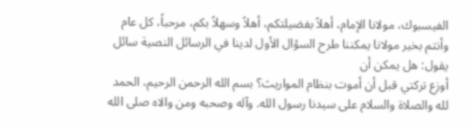الفيسبوك، مولانا الإمام، أهلاً بفضيلتكم، أهلاً وسهلاً بكم، مرحباً، كل عام وأنتم بخير مولانا يمكننا طرح السؤال الأول لدينا في الرسائل النصية سائل يقول: هل يمكن أن
أوزع تركتي قبل أن أموت بنظام المواريث؟ بسم الله الرحمن الرحيم، الحمد لله والصلاة والسلام على سيدنا رسول الله. وآله وصحبه ومن والاه صلى الله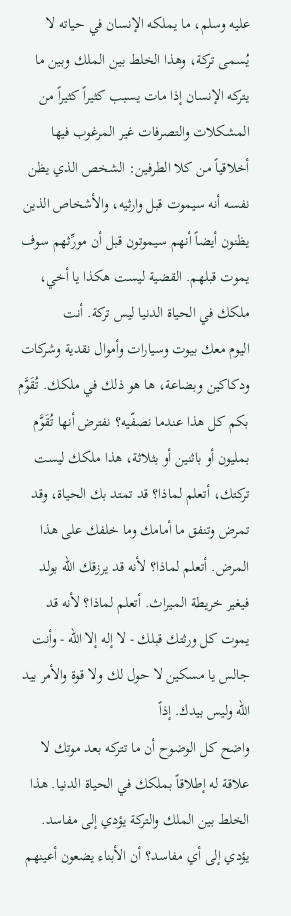عليه وسلم، ما يملكه الإنسان في حياته لا يُسمى تركة، وهذا الخلط بين الملك وبين ما يتركه الإنسان إذا مات يسبب كثيراً كثيراً من المشكلات والتصرفات غير المرغوب فيها أخلاقياً من كلا الطرفين: الشخص الذي يظن نفسه أنه سيموت قبل وارثيه، والأشخاص الذين يظنون أيضاً أنهم سيموتون قبل أن مورِّثهم سوف يموت قبلهم. القضية ليست هكذا يا أخي، ملكك في الحياة الدنيا ليس تركة. أنت
اليوم معك بيوت وسيارات وأموال نقدية وشركات ودكاكين وبضاعة، ها هو ذلك في ملكك. تُقَوَّم بكم كل هذا عندما نصفّيه؟ نفترض أنها تُقَوَّم بمليون أو باثنين أو بثلاثة، هذا ملكك ليست تركتك، أتعلم لماذا؟ قد تمتد بك الحياة، وقد تمرض وتنفق ما أمامك وما خلفك على هذا المرض. أتعلم لماذا؟ لأنه قد يرزقك الله بولد فيغير خريطة الميراث. أتعلم لماذا؟ لأنه قد يموت كل ورثتك قبلك - لا إله إلا الله - وأنت جالس يا مسكين لا حول لك ولا قوة والأمر بيد الله وليس بيدك. إذاً
واضح كل الوضوح أن ما تتركه بعد موتك لا علاقة له إطلاقاً بملكك في الحياة الدنيا. هذا الخلط بين الملك والتركة يؤدي إلى مفاسد. يؤدي إلى أي مفاسد؟ أن الأبناء يضعون أعينهم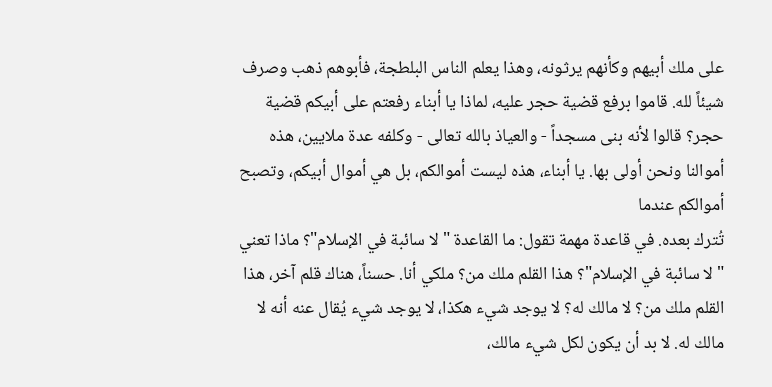على ملك أبيهم وكأنهم يرثونه، وهذا يعلم الناس البلطجة، فأبوهم ذهب وصرف شيئاً لله. قاموا برفع قضية حجر عليه، لماذا يا أبناء رفعتم على أبيكم قضية حجر؟ قالوا لأنه بنى مسجداً - والعياذ بالله تعالى - وكلفه عدة ملايين، هذه أموالنا ونحن أولى بها. يا أبناء، هذه ليست أموالكم، بل هي أموال أبيكم، وتصبح أموالكم عندما
تُترك بعده. في قاعدة مهمة تقول: ما القاعدة "لا سائبة في الإسلام"؟ ماذا تعني "لا سائبة في الإسلام"؟ هذا القلم ملك من؟ ملكي أنا. حسناً، هناك قلم آخر، هذا القلم ملك من؟ لا مالك له؟ لا يوجد شيء هكذا، لا يوجد شيء يُقال عنه أنه لا مالك له. لا بد أن يكون لكل شيء مالك،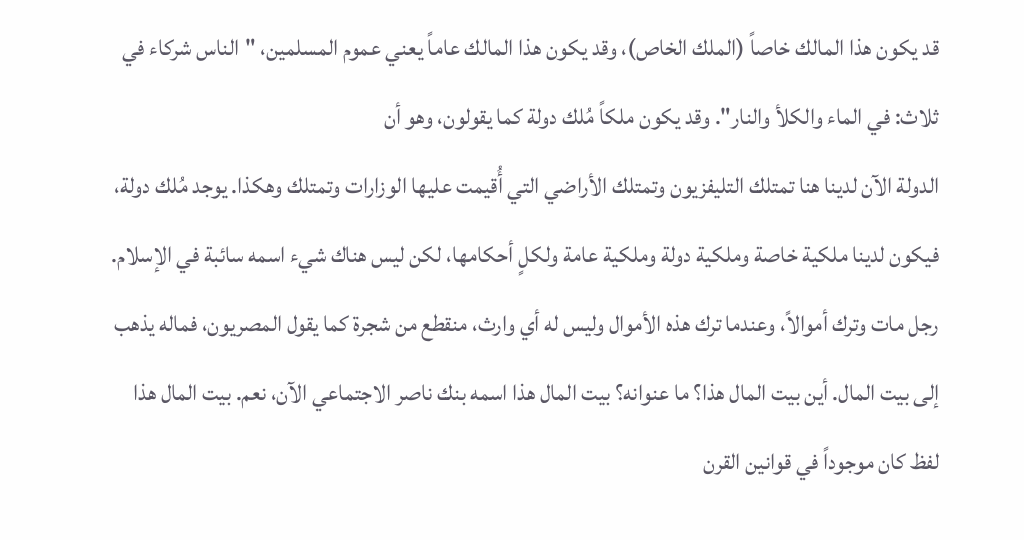قد يكون هذا المالك خاصاً (الملك الخاص)، وقد يكون هذا المالك عاماً يعني عموم المسلمين، "الناس شركاء في ثلاث: في الماء والكلأ والنار". وقد يكون ملكاً مُلك دولة كما يقولون، وهو أن
الدولة الآن لدينا هنا تمتلك التليفزيون وتمتلك الأراضي التي أُقيمت عليها الوزارات وتمتلك وهكذا. يوجد مُلك دولة، فيكون لدينا ملكية خاصة وملكية دولة وملكية عامة ولكلٍ أحكامها، لكن ليس هناك شيء اسمه سائبة في الإسلام. رجل مات وترك أموالاً، وعندما ترك هذه الأموال وليس له أي وارث، منقطع من شجرة كما يقول المصريون، فماله يذهب إلى بيت المال. أين بيت المال هذا؟ ما عنوانه؟ بيت المال هذا اسمه بنك ناصر الاجتماعي الآن، نعم. بيت المال هذا لفظ كان موجوداً في قوانين القرن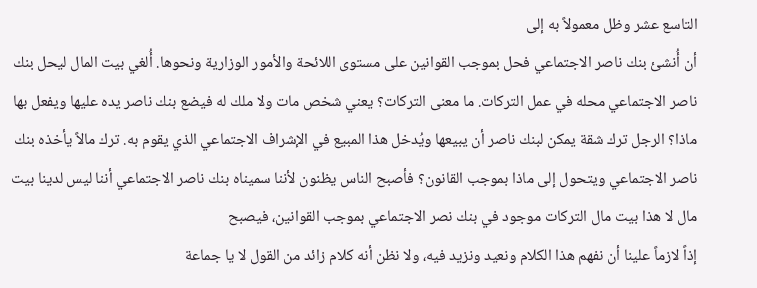التاسع عشر وظل معمولاً به إلى
أن أُنشئ بنك ناصر الاجتماعي فحل بموجب القوانين على مستوى اللائحة والأمور الوزارية ونحوها. أُلغي بيت المال ليحل بنك ناصر الاجتماعي محله في عمل التركات. ما معنى التركات؟ يعني شخص مات ولا ملك له فيضع بنك ناصر يده عليها ويفعل بها ماذا؟ الرجل ترك شقة يمكن لبنك ناصر أن يبيعها ويُدخل هذا المبيع في الإشراف الاجتماعي الذي يقوم به. ترك مالاً يأخذه بنك ناصر الاجتماعي ويتحول إلى ماذا بموجب القانون؟ فأصبح الناس يظنون لأننا سميناه بنك ناصر الاجتماعي أننا ليس لدينا بيت مال لا هذا بيت مال التركات موجود في بنك نصر الاجتماعي بموجب القوانين، فيصبح
إذاً لازماً علينا أن نفهم هذا الكلام ونعيد ونزيد فيه، ولا نظن أنه كلام زائد من القول لا يا جماعة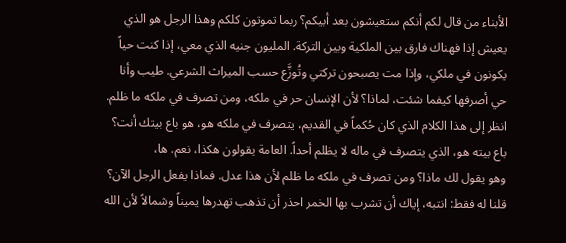الأبناء من قال لكم أنكم ستعيشون بعد أبيكم؟ ربما تموتون كلكم وهذا الرجل هو الذي يعيش إذا فهناك فارق بين الملكية وبين التركة. المليون جنيه الذي معي، إذا كنت حياً يكونون في ملكي، وإذا مت يصبحون تركتي وتُوزَّع حسب الميراث الشرعي. طيب وأنا حي أصرفها كيفما شئت، لماذا؟ لأن الإنسان حر في ملكه، ومن تصرف في ملكه ما ظلم. انظر إلى هذا الكلام الذي كان حُكماً في القديم، يتصرف في ملكه هو، هو باع بيتك أنت؟ باع بيته هو، الذي يتصرف في ماله لا يظلم أحداً. العامة يقولون هكذا، نعم. ها،
وهو يقول لك ماذا؟ ومن تصرف في ملكه ما ظلم لأن هذا عدل. فماذا يفعل الرجل الآن؟ قلنا له فقط: انتبه، إياك أن تشرب بها الخمر احذر أن تذهب تهدرها يميناً وشمالاً لأن الله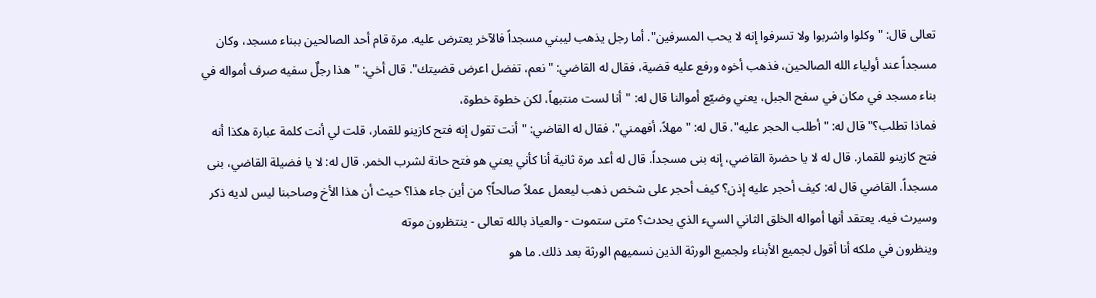تعالى قال: "وكلوا واشربوا ولا تسرفوا إنه لا يحب المسرفين". أما رجل يذهب ليبني مسجداً فالآخر يعترض عليه. مرة قام أحد الصالحين ببناء مسجد، وكان مسجداً عند أولياء الله الصالحين، فذهب أخوه ورفع عليه قضية، فقال له القاضي: "نعم، تفضل اعرض قضيتك". قال أخي: "هذا رجلٌ سفيه صرف أمواله في بناء مسجد في مكان في سفح الجبل، يعني وضيّع أموالنا قال له: "أنا لست منتبهاً، لكن خطوة خطوة،
فماذا تطلب؟" قال له: "أطلب الحجر عليه". قال له: "مهلاً، أفهمني". فقال له القاضي: "أنت تقول إنه فتح كازينو للقمار، قلت لي أنت كلمة عبارة هكذا أنه فتح كازينو للقمار. قال له لا يا حضرة القاضي، إنه بنى مسجداً. قال له أعد مرة ثانية أنا كأني يعني هو فتح حانة لشرب الخمر. قال له: لا يا فضيلة القاضي، بنى مسجداً. القاضي قال له: كيف أحجر عليه إذن؟ كيف أحجر على شخص ذهب ليعمل عملاً صالحاً؟ من أين جاء هذا؟ حيث أن هذا الأخ وصاحبنا ليس لديه ذكر وسيرث فيه. يعتقد أنها أمواله الخلق الثاني السيء الذي يحدث؟ متى ستموت - والعياذ بالله تعالى - ينتظرون موته
وينظرون في ملكه أنا أقول لجميع الأبناء ولجميع الورثة الذين نسميهم الورثة بعد ذلك. ما هو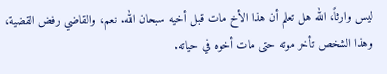ليس وارثاً، الله هل تعلم أن هذا الأخ مات قبل أخيه سبحان الله. نعم، والقاضي رفض القضية، وهذا الشخص تأخر موته حتى مات أخوه في حياته.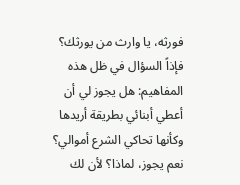فورثه، يا وارث من يورثك؟ فإذاً السؤال في ظل هذه المفاهيم: هل يجوز لي أن أعطي أبنائي بطريقة أريدها وكأنها تحاكي الشرع أموالي؟ نعم يجوز، لماذا؟ لأن لك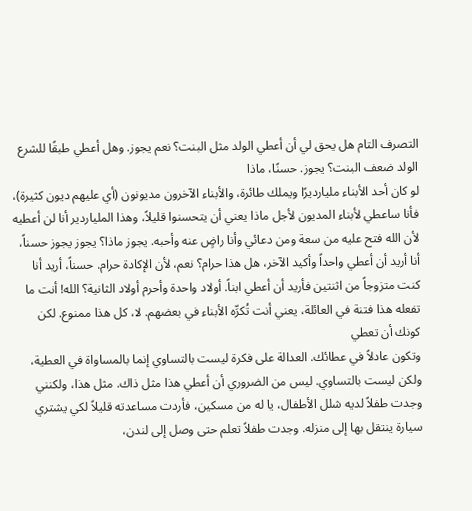التصرف التام هل يحق لي أن أعطي الولد مثل البنت؟ نعم يجوز. وهل أعطي طبقًا للشرع الولد ضعف البنت؟ يجوز. حسنًا، ماذا
لو كان أحد الأبناء مليارديرًا ويملك طائرة، والأبناء الآخرون مديونون (أي عليهم ديون كثيرة)، فأنا ساعطي لأبناء المديون لأجل ماذا يعني أن يتحسنوا قليلاً، وهذا الملياردير أنا لن أعطيه لأن الله فتح عليه من سعة ومن دعائي وأنا راضٍ عنه وأحبه. يجوز ماذا؟ يجوز يجوز حسناً، أنا أريد أن أعطي واحداً وأكيد الآخر، هل هذا حرام؟ نعم، لأن الإكادة حرام. حسناً، أريد أنا كنت متزوجاً من اثنتين فأريد أن أعطي ابناً. أولاد واحدة وأحرم أولاد الثانية؟ الله! أنت ما تفعله هذا فتنة في العائلة، يعني أنت تُكرِّه الأبناء في بعضهم. لا، كل هذا ممنوع. لكن كونك أن تعطي
وتكون عادلاً في عطائك. العدالة على فكرة ليست بالتساوي إنما بالمساواة في العطية، ولكن ليست بالتساوي. ليس من الضروري أن أعطي هذا مثل ذاك. مثل هذا، ولكنني وجدت طفلاً لديه شلل الأطفال، يا له من مسكين، فأردت مساعدته قليلاً لكي يشتري سيارة ينتقل بها إلى منزله. وجدت طفلاً تعلم حتى وصل إلى لندن،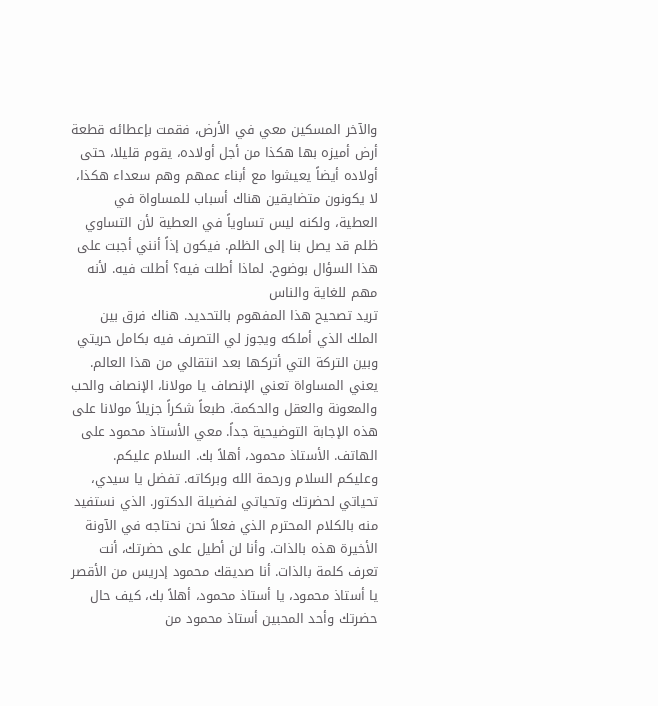والآخر المسكين معي في الأرض، فقمت بإعطائه قطعة أرض أميزه بها هكذا من أجل أولاده، يقوم قليلا، حتى أولاده أيضاً يعيشوا مع أبناء عمهم وهم سعداء هكذا، لا يكونون متضايقين هناك أسباب للمساواة في العطية، ولكنه ليس تساوياً في العطية لأن التساوي ظلم قد يصل بنا إلى الظلم. فيكون إذاً أنني أجبت على هذا السؤال بوضوح. لماذا أطلت فيه؟ أطلت فيه. لأنه مهم للغاية والناس
تريد تصحيح هذا المفهوم بالتحديد. هناك فرق بين الملك الذي أملكه ويجوز لي التصرف فيه بكامل حريتي وبين التركة التي أتركها بعد انتقالي من هذا العالم. يعني المساواة تعني الإنصاف يا مولانا، الإنصاف والحب والمعونة والعقل والحكمة. طبعاً شكراً جزيلاً مولانا على هذه الإجابة التوضيحية جداً. معي الأستاذ محمود على الهاتف. الأستاذ محمود، أهلاً بك. السلام عليكم. وعليكم السلام ورحمة الله وبركاته. تفضل يا سيدي، تحياتي لحضرتك وتحياتي لفضيلة الدكتور. الذي نستفيد منه بالكلام المحترم الذي فعلاً نحن نحتاجه في الآونة الأخيرة هذه بالذات. وأنا لن أطيل على حضرتك، أنت تعرف كلمة بالذات. أنا صديقك محمود إدريس من الأقصر يا أستاذ محمود، يا أستاذ محمود، أهلاً بك، كيف حال حضرتك وأحد المحبين أستاذ محمود من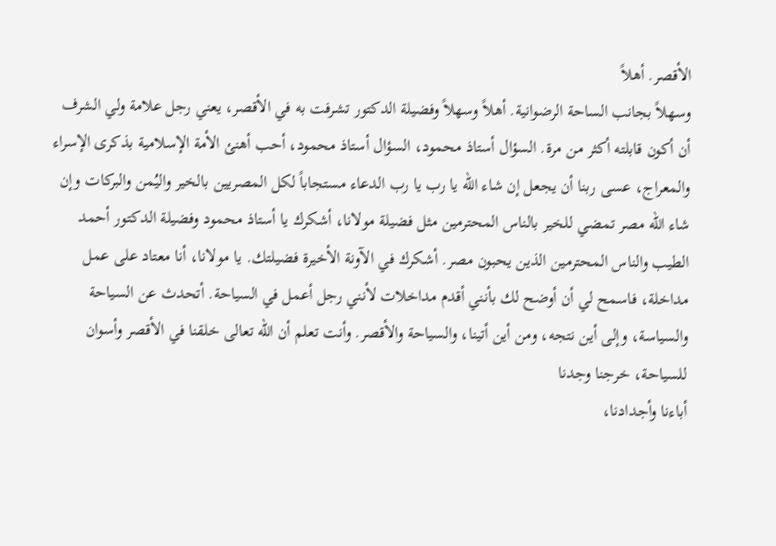الأقصر. أهلاً
وسهلاً بجانب الساحة الرضوانية. أهلاً وسهلاً وفضيلة الدكتور تشرفت به في الأقصر، يعني رجل علامة ولي الشرف أن أكون قابلته أكثر من مرة. السؤال أستاذ محمود، السؤال أستاذ محمود، أحب أهنئ الأمة الإسلامية بذكرى الإسراء والمعراج، عسى ربنا أن يجعل إن شاء الله يا رب يا رب الدعاء مستجاباً لكل المصريين بالخير واليُمن والبركات وإن شاء الله مصر تمضي للخير بالناس المحترمين مثل فضيلة مولانا، أشكرك يا أستاذ محمود وفضيلة الدكتور أحمد الطيب والناس المحترمين الذين يحبون مصر. أشكرك في الآونة الأخيرة فضيلتك. يا مولانا، أنا معتاد على عمل مداخلة، فاسمح لي أن أوضح لك بأنني أقدم مداخلات لأنني رجل أعمل في السياحة. أتحدث عن السياحة والسياسة، وإلى أين نتجه، ومن أين أتينا، والسياحة والأقصر. وأنت تعلم أن الله تعالى خلقنا في الأقصر وأسوان للسياحة، خرجنا وجدنا
أباءنا وأجدادنا،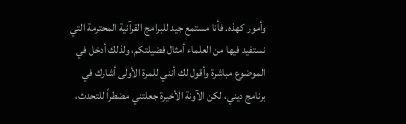وأمور كهذه. فأنا مستمع جيد للبرامج القرآنية المحترمة التي نستفيد فيها من العلماء أمثال فضيلتكم، ولذلك أدخل في الموضوع مباشرة وأقول لك أنني للمرة الأولى أشارك في برنامج ديني، لكن الآونة الأخيرة جعلتني مضطراً للتحدث،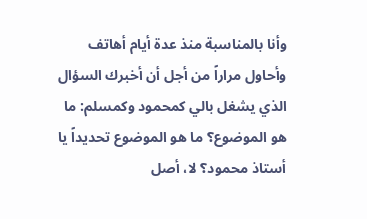وأنا بالمناسبة منذ عدة أيام أهاتف وأحاول مراراً من أجل أن أخبرك السؤال الذي يشغل بالي كمحمود وكمسلم: ما هو الموضوع؟ ما هو الموضوع تحديداً يا أستاذ محمود؟ لا، أصل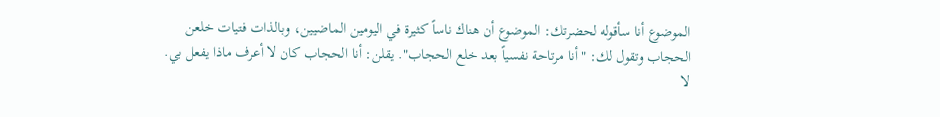الموضوع أنا سأقوله لحضرتك: الموضوع أن هناك ناساً كثيرة في اليومين الماضيين، وبالذات فتيات خلعن الحجاب وتقول لك: "أنا مرتاحة نفسياً بعد خلع الحجاب". يقلن: أنا الحجاب كان لا أعرف ماذا يفعل بي. لا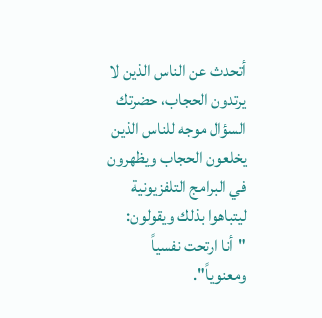أتحدث عن الناس الذين لا يرتدون الحجاب، حضرتك السؤال موجه للناس الذين يخلعون الحجاب ويظهرون في البرامج التلفزيونية ليتباهوا بذلك ويقولون: "أنا ارتحت نفسياً ومعنوياً".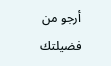أرجو من فضيلتك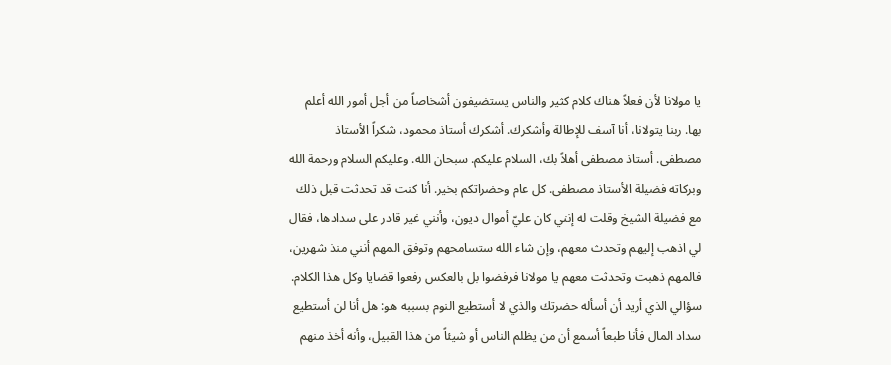يا مولانا لأن فعلاً هناك كلام كثير والناس يستضيفون أشخاصاً من أجل أمور الله أعلم بها. ربنا يتولانا، أنا آسف للإطالة وأشكرك. أشكرك أستاذ محمود، شكراً الأستاذ مصطفى. أستاذ مصطفى أهلاً بك، السلام عليكم. سبحان الله. وعليكم السلام ورحمة الله وبركاته فضيلة الأستاذ مصطفى. كل عام وحضراتكم بخير. أنا كنت قد تحدثت قبل ذلك مع فضيلة الشيخ وقلت له إنني كان عليّ أموال ديون، وأنني غير قادر على سدادها، فقال لي اذهب إليهم وتحدث معهم، وإن شاء الله ستسامحهم وتوفق المهم أنني منذ شهرين، فالمهم ذهبت وتحدثت معهم يا مولانا فرفضوا بل بالعكس رفعوا قضايا وكل هذا الكلام. سؤالي الذي أريد أن أسأله حضرتك والذي لا أستطيع النوم بسببه هو: هل أنا لن أستطيع سداد المال فأنا طبعاً أسمع أن من يظلم الناس أو شيئاً من هذا القبيل، وأنه أخذ منهم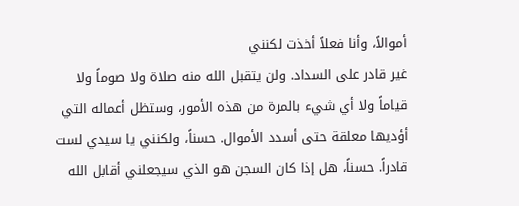أموالاً، وأنا فعلاً أخذت لكنني
غير قادر على السداد. ولن يتقبل الله منه صلاة ولا صوماً ولا قياماً ولا أي شيء بالمرة من هذه الأمور، وستظل أعماله التي أؤديها معلقة حتى أسدد الأموال. حسناً، ولكنني يا سيدي لست قادراً. حسناً، هل إذا كان السجن هو الذي سيجعلني أقابل الله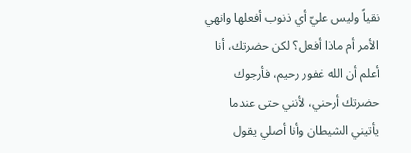نقياً وليس عليّ أي ذنوب أفعلها وانهي الأمر أم ماذا أفعل؟ لكن حضرتك، أنا أعلم أن الله غفور رحيم، فأرجوك حضرتك أرحني، لأنني حتى عندما يأتيني الشيطان وأنا أصلي يقول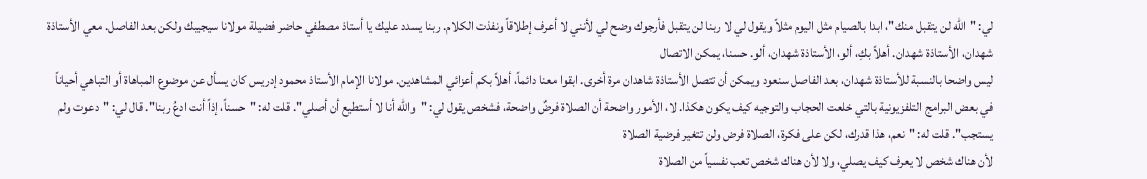لي: "الله لن يتقبل منك"، ابدا بالصيام مثل اليوم مثلاً ويقول لي لا ربنا لن يتقبل فأرجوك وضح لي لأنني لا أعرف إطلاقاً ونفذت الكلام. ربنا يسدد عليك يا أستاذ مصطفي حاضر فضيلة مولانا سيجيبك ولكن بعد الفاصل. معي الأستاذة شهدان، الأستاذة شهدان. أهلاً بكِ، ألو، الأستاذة شهدان، ألو. حسنا، يمكن الاتصال
ليس واضحا بالنسبة للأستاذة شهدان، بعد الفاصل سنعود ويمكن أن تتصل الأستاذة شاهدان مرة أخرى. ابقوا معنا دائماً، أهلاً بكم أعزائي المشاهدين. مولانا الإمام الأستاذ محمود إدريس كان يسأل عن موضوع المباهاة أو التباهي أحياناً في بعض البرامج التلفزيونية بالتي خلعت الحجاب والتوجيه كيف يكون هكذا. لا، الأمور واضحة أن الصلاة فرضٌ واضحة، فشخص يقول لي: "والله أنا لا أستطيع أن أصلي". قلت له: "حسناً، إذاً أنت ادعُ ربنا". قال لي: "دعوت ولم يستجب". قلت له: "نعم، هذا قدرك، لكن على فكرة، الصلاة فرض ولن تتغير فرضية الصلاة
لأن هناك شخص لا يعرف كيف يصلي، ولا لأن هناك شخص تعب نفسياً من الصلاة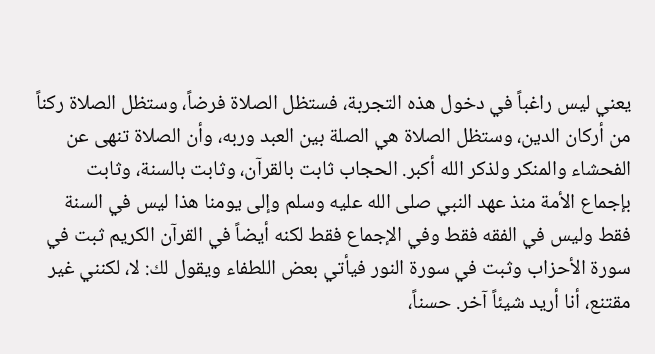يعني ليس راغباً في دخول هذه التجربة، فستظل الصلاة فرضاً، وستظل الصلاة ركناً من أركان الدين، وستظل الصلاة هي الصلة بين العبد وربه، وأن الصلاة تنهى عن الفحشاء والمنكر ولذكر الله أكبر. الحجاب ثابت بالقرآن، وثابت بالسنة، وثابت بإجماع الأمة منذ عهد النبي صلى الله عليه وسلم وإلى يومنا هذا ليس في السنة فقط وليس في الفقه فقط وفي الإجماع فقط لكنه أيضاً في القرآن الكريم ثبت في سورة الأحزاب وثبت في سورة النور فيأتي بعض اللطفاء ويقول لك: لا، لكنني غير مقتنع، أنا أريد شيئاً آخر. حسناً،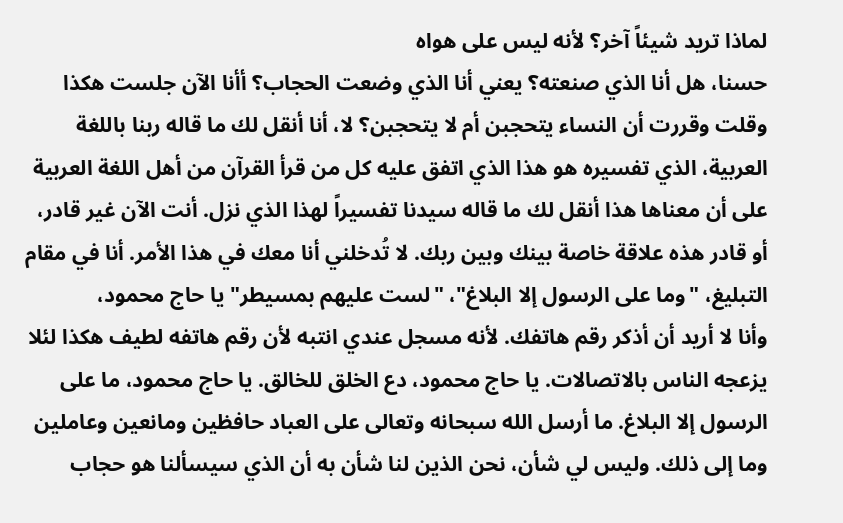لماذا تريد شيئاً آخر؟ لأنه ليس على هواه
حسنا، هل أنا الذي صنعته؟ يعني أنا الذي وضعت الحجاب؟ أأنا الآن جلست هكذا وقلت وقررت أن النساء يتحجبن أم لا يتحجبن؟ لا، أنا أنقل لك ما قاله ربنا باللغة العربية، الذي تفسيره هو هذا الذي اتفق عليه كل من قرأ القرآن من أهل اللغة العربية على أن معناها هذا أنقل لك ما قاله سيدنا تفسيراً لهذا الذي نزل. أنت الآن غير قادر، أو قادر هذه علاقة خاصة بينك وبين ربك. لا تُدخلني أنا معك في هذا الأمر. أنا في مقام التبليغ، "وما على الرسول إلا البلاغ"، "لست عليهم بمسيطر" يا حاج محمود،
وأنا لا أريد أن أذكر رقم هاتفك. لأنه مسجل عندي انتبه لأن رقم هاتفه لطيف هكذا لئلا يزعجه الناس بالاتصالات. يا حاج محمود، دع الخلق للخالق. يا حاج محمود، ما على الرسول إلا البلاغ. ما أرسل الله سبحانه وتعالى على العباد حافظين ومانعين وعاملين وما إلى ذلك. وليس لي شأن، نحن الذين لنا شأن به أن الذي سيسألنا هو حجاب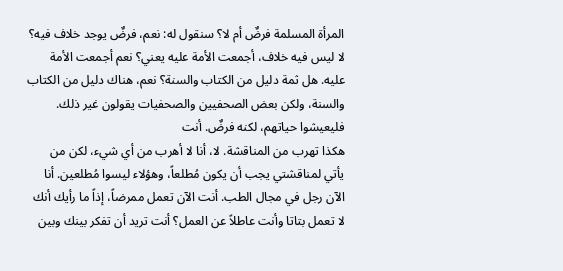المرأة المسلمة فرضٌ أم لا؟ سنقول له: نعم، فرضٌ يوجد خلاف فيه؟ لا ليس فيه خلاف، أجمعت الأمة عليه يعني؟ نعم أجمعت الأمة عليه. هل ثمة دليل من الكتاب والسنة؟ نعم، هناك دليل من الكتاب والسنة، ولكن بعض الصحفيين والصحفيات يقولون غير ذلك. فليعيشوا حياتهم، لكنه فرضٌ. أنت
هكذا تهرب من المناقشة. لا، أنا لا أهرب من أي شيء، لكن من يأتي لمناقشتي يجب أن يكون مُطلعاً، وهؤلاء ليسوا مُطلعين. أنا الآن رجل في مجال الطب. أنت الآن تعمل ممرضاً، إذاً ما رأيك أنك لا تعمل بتاتا وأنت عاطلاً عن العمل؟ أنت تريد أن تفكر بينك وبين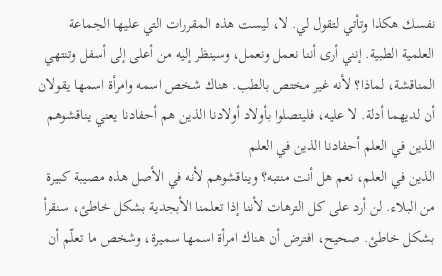نفسك هكذا وتأتي لتقول لي. لا، ليست هذه المقررات التي عليها الجماعة العلمية الطبية. إنني أرى أننا نعمل ونعمل، وسينظر إليه من أعلى إلى أسفل وتنتهي المناقشة، لماذا؟ لأنه غير مختص بالطب. هناك شخص اسمه وامرأة اسمها يقولان أن لديهما أدلة. لا عليه، فليتصلوا بأولاد أولادنا الذين هم أحفادنا يعني يناقشوهم الذين في العلم أحفادنا الذين في العلم
الذين في العلم، نعم هل أنت منتبه؟ ويناقشوهم لأنه في الأصل هذه مصيبة كبيرة من البلاء. لن أرد على كل الترهات لأننا إذا تعلمنا الأبجدية بشكل خاطئ، سنقرأ بشكل خاطئ. صحيح، افترض أن هناك امرأة اسمها سميرة، وشخص ما تعلّم أن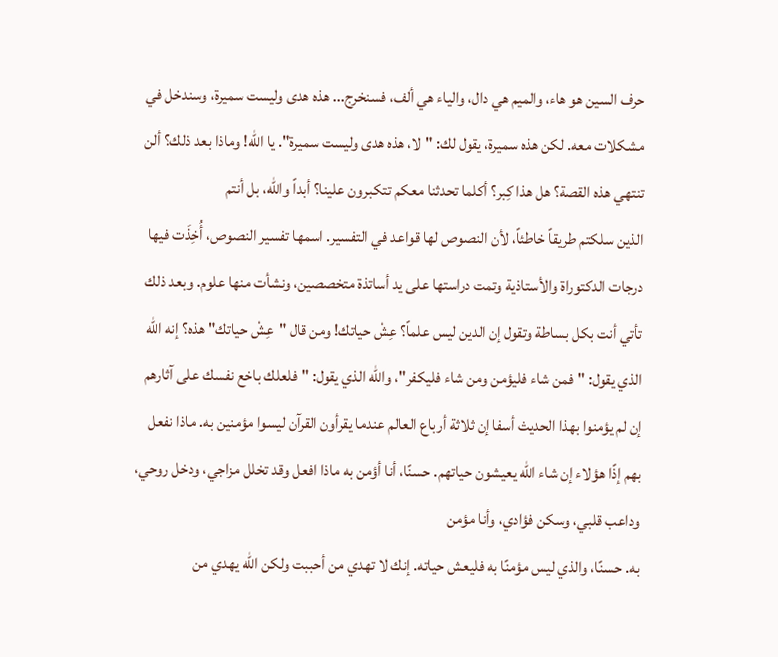حرف السين هو هاء، والميم هي دال، والياء هي ألف، فسنخرج... هذه هدى وليست سميرة، وسندخل في مشكلات معه. لكن هذه سميرة، يقول لك: "لا، هذه هدى وليست سميرة". يا الله! وماذا بعد ذلك؟ ألن تنتهي هذه القصة؟ هل هذا كِبر؟ أكلما تحدثنا معكم تتكبرون علينا؟ أبداً والله، بل أنتم
الذين سلكتم طريقاً خاطئاً، لأن النصوص لها قواعد في التفسير. اسمها تفسير النصوص، أُخِذَت فيها درجات الدكتوراة والأستاذية وتمت دراستها على يد أساتذة متخصصين، ونشأت منها علوم. وبعد ذلك تأتي أنت بكل بساطة وتقول إن الدين ليس علماً؟ عِشْ حياتك! ومن قال "عِشْ حياتك" هذه؟ إنه الله الذي يقول: "فمن شاء فليؤمن ومن شاء فليكفر"، والله الذي يقول: "فلعلك باخع نفسك على آثارهم إن لم يؤمنوا بهذا الحديث أسفا إن ثلاثة أرباع العالم عندما يقرأون القرآن ليسوا مؤمنين به. ماذا نفعل بهم إذًا هؤلاء إن شاء الله يعيشون حياتهم. حسنًا، أنا أؤمن به ماذا افعل وقد تخلل مزاجي، ودخل روحي، وداعب قلبي، وسكن فؤادي، وأنا مؤمن
به. حسنًا، والذي ليس مؤمنًا به فليعش حياته. إنك لا تهدي من أحببت ولكن الله يهدي من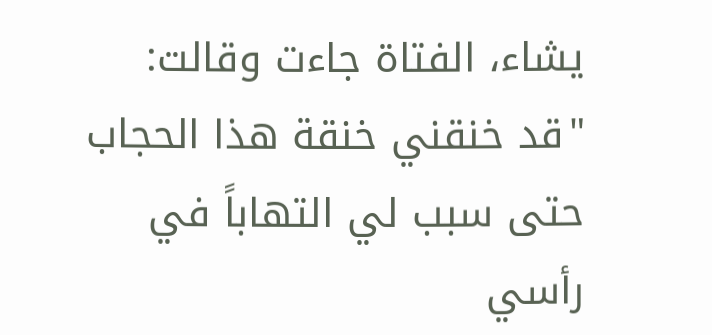يشاء، الفتاة جاءت وقالت: "قد خنقني خنقة هذا الحجاب حتى سبب لي التهاباً في رأسي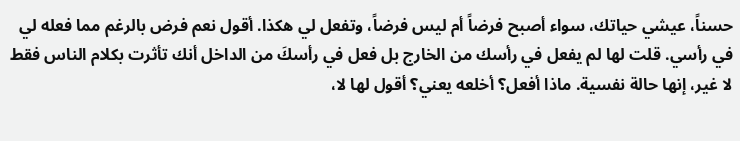حسناً، عيشي حياتك، سواء أصبح فرضاً أم ليس فرضاً، وتفعل لي هكذا. أقول نعم فرض بالرغم مما فعله لي في رأسي. قلت لها لم يفعل في رأسك من الخارج بل فعل في رأسكَ من الداخل أنك تأثرت بكلام الناس فقط لا غير، إنها حالة نفسية. ماذا أفعل؟ أخلعه يعني؟ أقول لها لا،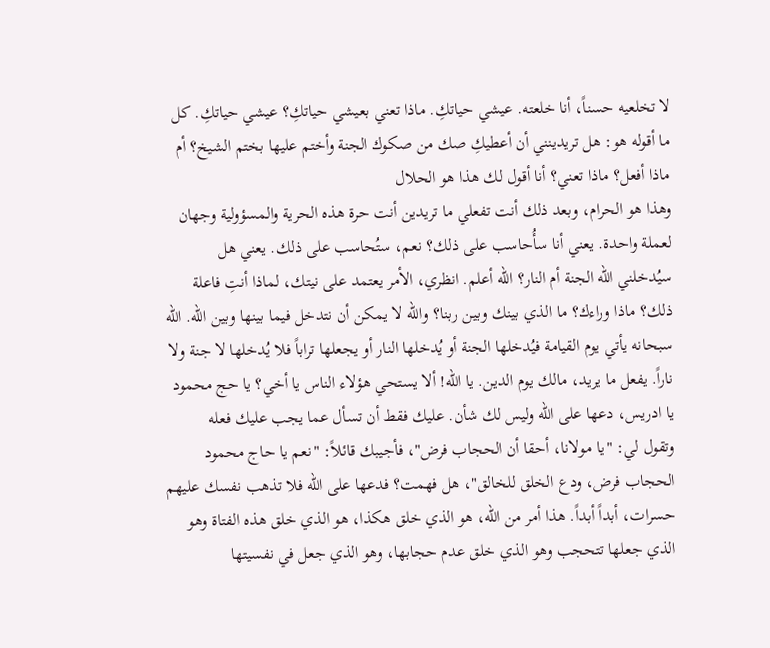لا تخلعيه حسناً، أنا خلعته. عيشي حياتكِ. ماذا تعني بعيشي حياتكِ؟ عيشي حياتكِ. كل ما أقوله هو: هل تريدينني أن أعطيكِ صك من صكوك الجنة وأختم عليها بختم الشيخ؟ أم ماذا أفعل؟ ماذا تعني؟ أنا أقول لك هذا هو الحلال
وهذا هو الحرام، وبعد ذلك أنت تفعلي ما تريدين أنت حرة هذه الحرية والمسؤولية وجهان لعملة واحدة. يعني أنا سأُحاسب على ذلك؟ نعم، ستُحاسب على ذلك. يعني هل سيُدخلني الله الجنة أم النار؟ الله أعلم. انظري، الأمر يعتمد على نيتك، لماذا أنتِ فاعلة ذلك؟ ماذا وراءك؟ ما الذي بينك وبين ربنا؟ والله لا يمكن أن نتدخل فيما بينها وبين الله. الله سبحانه يأتي يوم القيامة فيُدخلها الجنة أو يُدخلها النار أو يجعلها تراباً فلا يُدخلها لا جنة ولا ناراً. يفعل ما يريد، مالك يوم الدين. يا الله! ألا يستحي هؤلاء الناس يا أخي؟ يا حج محمود يا ادريس، دعها على الله وليس لك شأن. عليك فقط أن تسأل عما يجب عليك فعله
وتقول لي: "يا مولانا، أحقا أن الحجاب فرض"، فأجيبك قائلاً: "نعم يا حاج محمود الحجاب فرض، ودع الخلق للخالق"، هل فهمت؟ فدعها على الله فلا تذهب نفسك عليهم حسرات، أبداً أبداً. هذا أمر من الله، هو الذي خلق هكذا، هو الذي خلق هذه الفتاة وهو الذي جعلها تتحجب وهو الذي خلق عدم حجابها، وهو الذي جعل في نفسيتها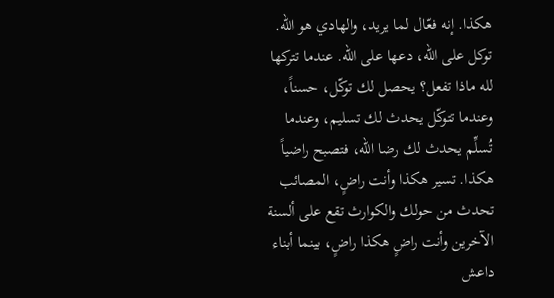هكذا. إنه فعّال لما يريد، والهادي هو الله. توكل على الله، دعها على الله. عندما تتركها لله ماذا تفعل؟ يحصل لك توكّل، حسناً، وعندما تتوكّل يحدث لك تسليم، وعندما تُسلِّم يحدث لك رضا الله، فتصبح راضياً هكذا. تسير هكذا وأنت راضٍ، المصائب تحدث من حولك والكوارث تقع على ألسنة الآخرين وأنت راضٍ هكذا راضٍ، بينما أبناء داعش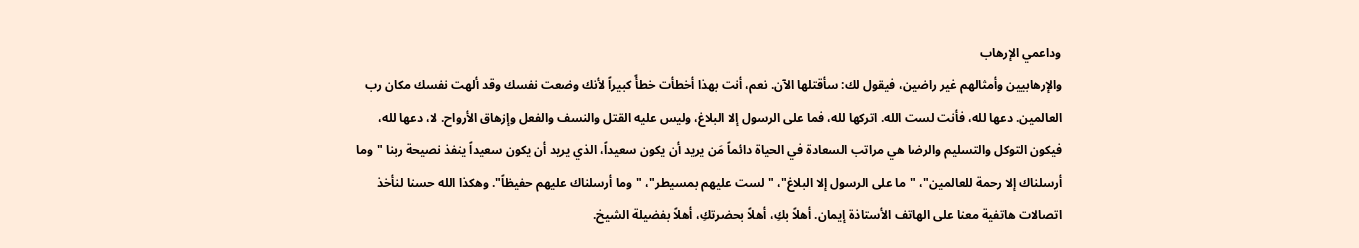وداعمي الإرهاب
والإرهابيين وأمثالهم غير راضين، فيقول لك: سأقتلها الآن. نعم، أنت بهذا أخطأت خطأً كبيراً لأنك وضعت نفسك وقد ألهت نفسك مكان رب العالمين. دعها لله، فأنت لست الله. اتركها لله، فما على الرسول إلا البلاغ، وليس عليه القتل والنسف والفعل وإزهاق الأرواح. لا، دعها لله، فيكون التوكل والتسليم والرضا هي مراتب السعادة في الحياة دائماً مَن يريد أن يكون سعيداً، الذي يريد أن يكون سعيداً ينفذ نصيحة ربنا "وما أرسلناك إلا رحمة للعالمين"، "ما على الرسول إلا البلاغ"، "لست عليهم بمسيطر"، "وما أرسلناك عليهم حفيظاً". وهكذا الله حسنا لنأخذ اتصالات هاتفية معنا على الهاتف الأستاذة إيمان. أهلاً بكِ، أهلاً بحضرتكِ، أهلاً بفضيلة الشيخ.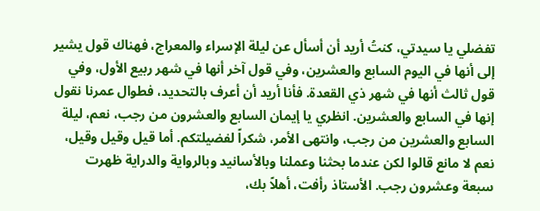تفضلي يا سيدتي، كنتُ أريد أن أسأل عن ليلة الإسراء والمعراج، فهناك قول يشير إلى أنها في اليوم السابع والعشرين، وفي قول آخر أنها في شهر ربيع الأول، وفي قول ثالث أنها في شهر ذي القعدة. فأنا أريد أن أعرف بالتحديد، فطوال عمرنا نقول إنها في السابع والعشرين. انظري يا إيمان السابع والعشرون من رجب، نعم، ليلة السابع والعشرين من رجب، وانتهى الأمر، شكراً لفضيلتكم. أما قيل وقيل وقيل، نعم لا مانع قالوا لكن عندما بحثنا وعملنا وبالأسانيد وبالرواية والدراية ظهرت سبعة وعشرون رجب. الأستاذ رأفت، أهلاً بك،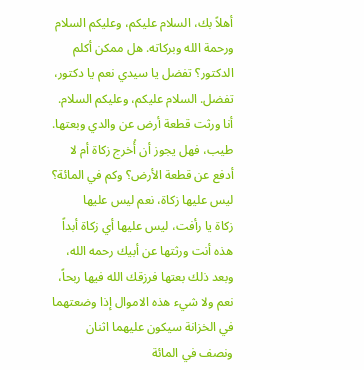أهلاً بك، السلام عليكم، وعليكم السلام ورحمة الله وبركاته. هل ممكن أكلم الدكتور؟ تفضل يا سيدي نعم يا دكتور، تفضل. السلام عليكم، وعليكم السلام. أنا ورثت قطعة أرض عن والدي وبعتها. طيب، فهل يجوز أن أُخرج زكاة أم لا أدفع عن قطعة الأرض؟ وكم في المائة؟ ليس عليها زكاة، نعم ليس عليها
زكاة يا رأفت، ليس عليها أي زكاة أبداً هذه أنت ورثتها عن أبيك رحمه الله، وبعد ذلك بعتها فرزقك الله فيها ربحاً، نعم ولا شيء هذه الاموال إذا وضعتهما في الخزانة سيكون عليهما اثنان ونصف في المائة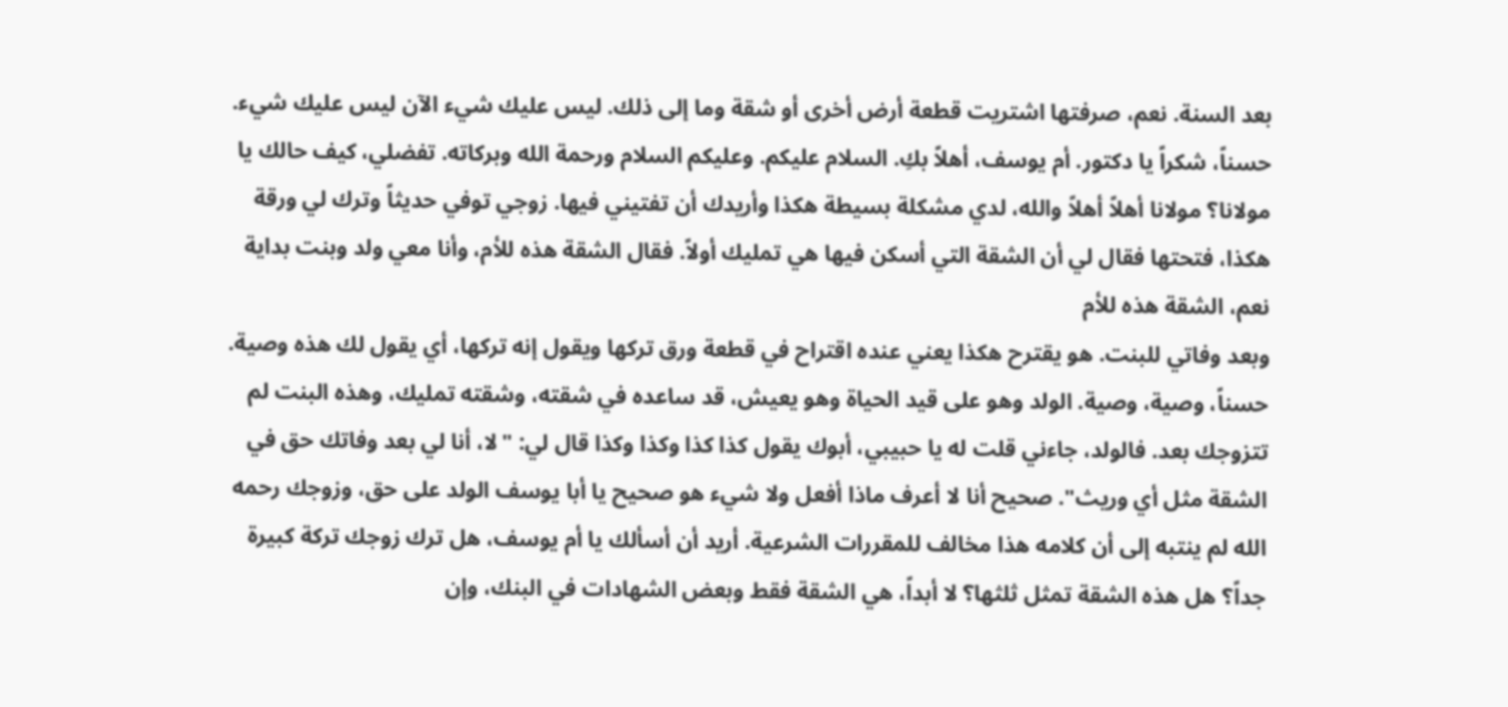بعد السنة. نعم، صرفتها اشتريت قطعة أرض أخرى أو شقة وما إلى ذلك. ليس عليك شيء الآن ليس عليك شيء. حسناً، شكراً يا دكتور. أم يوسف، أهلاً بكِ. السلام عليكم. وعليكم السلام ورحمة الله وبركاته. تفضلي، كيف حالك يا مولانا؟ مولانا أهلاً أهلاً والله، لدي مشكلة بسيطة هكذا وأريدك أن تفتيني فيها. زوجي توفي حديثاً وترك لي ورقة هكذا، فتحتها فقال لي أن الشقة التي أسكن فيها هي تمليك أولاً. فقال الشقة هذه للأم، وأنا معي ولد وبنت بداية نعم، الشقة هذه للأم
وبعد وفاتي للبنت. هو يقترح هكذا يعني عنده اقتراح في قطعة ورق تركها ويقول إنه تركها، أي يقول لك هذه وصية. حسناً، وصية، وصية. الولد وهو على قيد الحياة وهو يعيش، قد ساعده في شقته، وشقته تمليك، وهذه البنت لم تتزوجك بعد. فالولد، جاءني قلت له يا حبيبي، أبوك يقول كذا كذا وكذا وكذا قال لي: "لا، أنا لي بعد وفاتك حق في الشقة مثل أي وريث". صحيح أنا لا أعرف ماذا أفعل ولا شيء هو صحيح يا أبا يوسف الولد على حق، وزوجك رحمه الله لم ينتبه إلى أن كلامه هذا مخالف للمقررات الشرعية. أريد أن أسألك يا أم يوسف، هل ترك زوجك تركة كبيرة
جداً؟ هل هذه الشقة تمثل ثلثها؟ لا أبداً، هي الشقة فقط وبعض الشهادات في البنك، وإن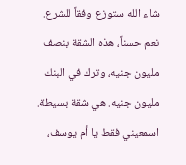شاء الله ستوزع وفقاً للشرع. نعم حسناً، هذه الشقة بنصف مليون جنيه، وترك في البنك مليون جنيه. هي شقة بسيطة. اسمعيني فقط يا أم يوسف،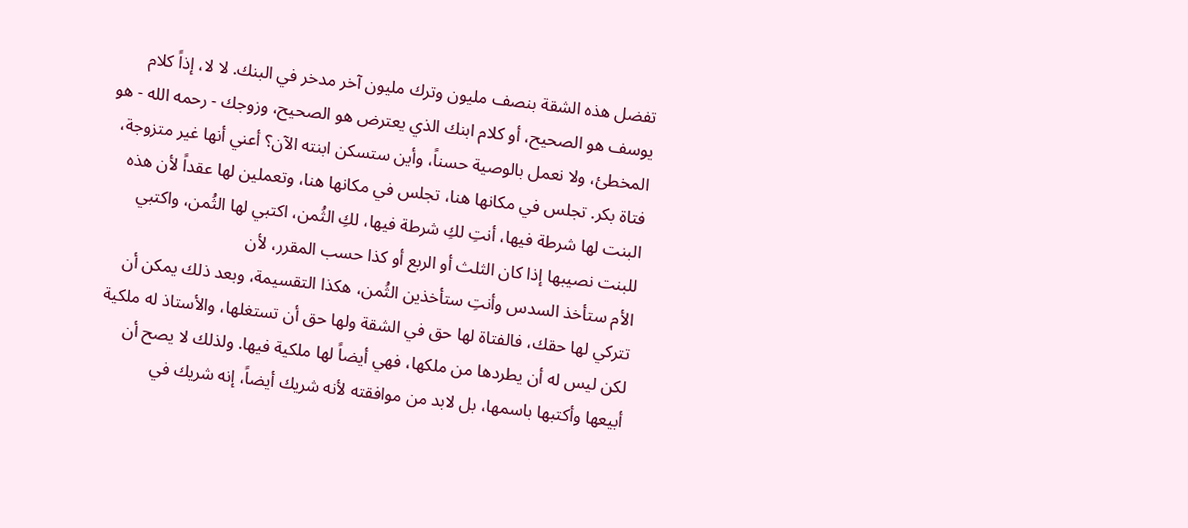تفضل هذه الشقة بنصف مليون وترك مليون آخر مدخر في البنك. لا لا، إذاً كلام يوسف هو الصحيح، أو كلام ابنك الذي يعترض هو الصحيح، وزوجك - رحمه الله - هو المخطئ، ولا نعمل بالوصية حسناً، وأين ستسكن ابنته الآن؟ أعني أنها غير متزوجة، فتاة بكر. تجلس في مكانها هنا، تجلس في مكانها هنا، وتعملين لها عقداً لأن هذه البنت لها شرطة فيها، أنتِ لكِ شرطة فيها، لكِ الثُمن، اكتبي لها الثُمن، واكتبي للبنت نصيبها إذا كان الثلث أو الربع أو كذا حسب المقرر، لأن
الأم ستأخذ السدس وأنتِ ستأخذين الثُمن، هكذا التقسيمة، وبعد ذلك يمكن أن تتركي لها حقك، فالفتاة لها حق في الشقة ولها حق أن تستغلها، والأستاذ له ملكية لكن ليس له أن يطردها من ملكها، فهي أيضاً لها ملكية فيها. ولذلك لا يصح أن أبيعها وأكتبها باسمها، بل لابد من موافقته لأنه شريك أيضاً، إنه شريك في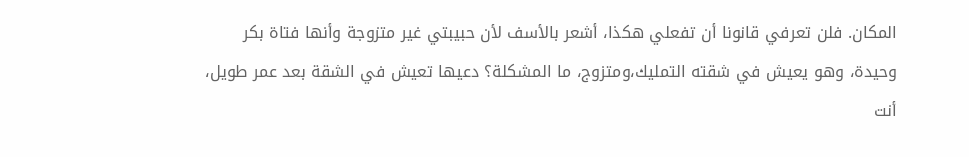المكان. فلن تعرفي قانونا أن تفعلي هكذا، أشعر بالأسف لأن حبيبتي غير متزوجة وأنها فتاة بكر وحيدة، وهو يعيش في شقته التمليك،ومتزوج، ما المشكلة؟ دعيها تعيش في الشقة بعد عمر طويل، أنت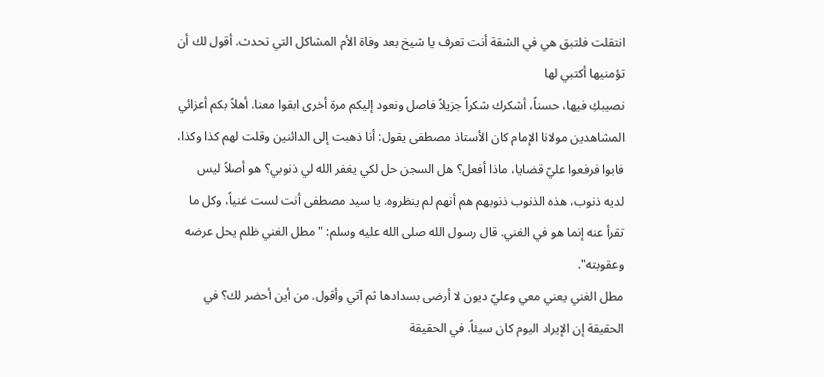انتقلت فلتبق هي في الشقة أنت تعرف يا شيخ بعد وفاة الأم المشاكل التي تحدث. أقول لك أن تؤمنيها أكتبي لها
نصيبكِ فيها، حسناً، أشكرك شكراً جزيلاً فاصل ونعود إليكم مرة أخرى ابقوا معنا. أهلاً بكم أعزائي المشاهدين مولانا الإمام كان الأستاذ مصطفى يقول: أنا ذهبت إلى الدائنين وقلت لهم كذا وكذا، فابوا فرفعوا عليّ قضايا، ماذا أفعل؟ هل السجن حل لكي يغفر الله لي ذنوبي؟ هو أصلاً ليس لديه ذنوب، هذه الذنوب ذنوبهم هم أنهم لم ينظروه. يا سيد مصطفى أنت لست غنياً، وكل ما تقرأ عنه إنما هو في الغني. قال رسول الله صلى الله عليه وسلم: "مطل الغني ظلم يحل عرضه وعقوبته".
مطل الغني يعني معي وعليّ ديون لا أرضى بسدادها ثم آتي وأقول. من أين أحضر لك؟ في الحقيقة إن الإيراد اليوم كان سيئاً. في الحقيقة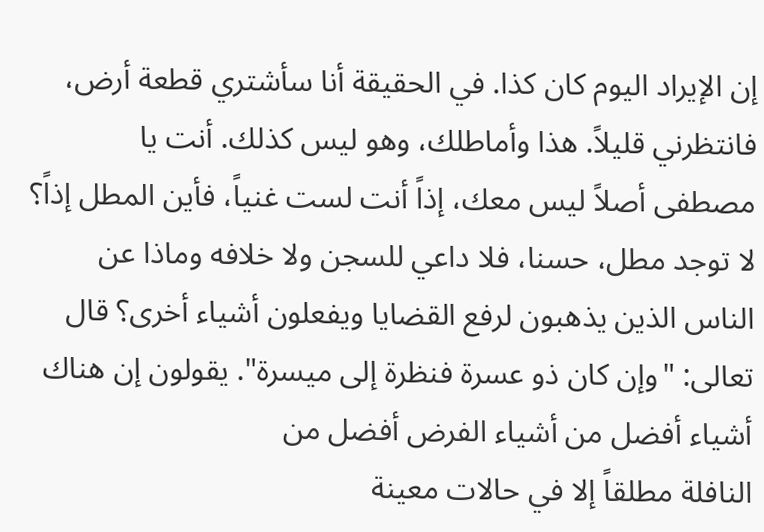إن الإيراد اليوم كان كذا. في الحقيقة أنا سأشتري قطعة أرض، فانتظرني قليلاً. هذا وأماطلك، وهو ليس كذلك. أنت يا مصطفى أصلاً ليس معك، إذاً أنت لست غنياً، فأين المطل إذاً؟ لا توجد مطل، حسنا، فلا داعي للسجن ولا خلافه وماذا عن الناس الذين يذهبون لرفع القضايا ويفعلون أشياء أخرى؟ قال تعالى: "وإن كان ذو عسرة فنظرة إلى ميسرة". يقولون إن هناك أشياء أفضل من أشياء الفرض أفضل من
النافلة مطلقاً إلا في حالات معينة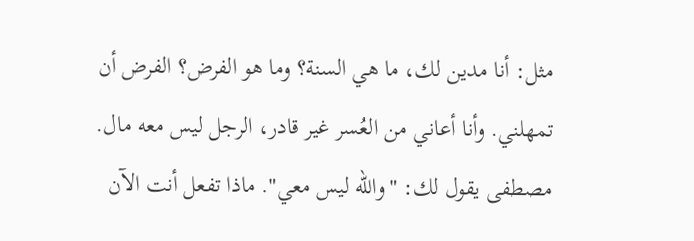مثل: أنا مدين لك، ما هي السنة؟ وما هو الفرض؟ الفرض أن تمهلني. وأنا أعاني من العُسر غير قادر، الرجل ليس معه مال. مصطفى يقول لك: "والله ليس معي". ماذا تفعل أنت الآن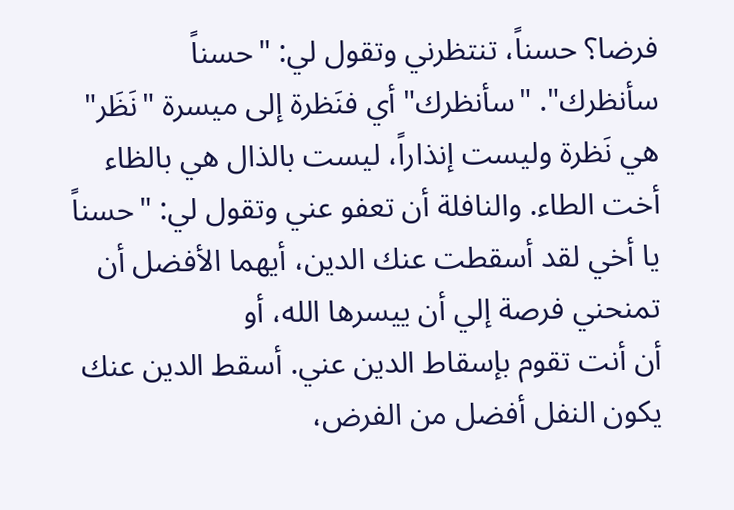فرضا؟ حسناً، تنتظرني وتقول لي: "حسناً سأنظرك". "سأنظرك" أي فنَظرة إلى ميسرة "نَظَر" هي نَظرة وليست إنذاراً، ليست بالذال هي بالظاء أخت الطاء. والنافلة أن تعفو عني وتقول لي: "حسناً يا أخي لقد أسقطت عنك الدين، أيهما الأفضل أن تمنحني فرصة إلي أن ييسرها الله، أو
أن أنت تقوم بإسقاط الدين عني. أسقط الدين عنك يكون النفل أفضل من الفرض،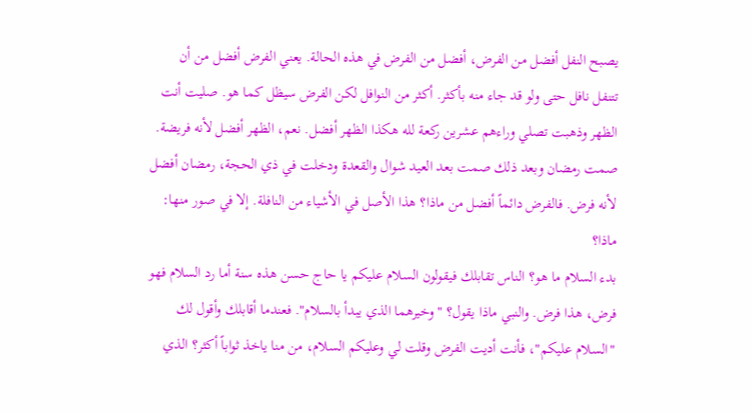يصبح النفل أفضل من الفرض، أفضل من الفرض في هذه الحالة. يعني الفرض أفضل من أن تتنفل نافل حتى ولو قد جاء منه بأكثر. أكثر من النوافل لكن الفرض سيظل كما هو. صليت أنت الظهر وذهبت تصلي وراءهم عشرين ركعة لله هكذا الظهر أفضل. نعم، الظهر أفضل لأنه فريضة. صمت رمضان وبعد ذلك صمت بعد العيد شوال والقعدة ودخلت في ذي الحجة، رمضان أفضل لأنه فرض. فالفرض دائماً أفضل من ماذا؟ هذا الأصل في الأشياء من النافلة. إلا في صور منها: ماذا؟
بدء السلام ما هو؟ الناس تقابلك فيقولون السلام عليكم يا حاج حسن هذه سنة أما رد السلام فهو فرض، هذا فرض. والنبي ماذا يقول؟ "وخيرهما الذي يبدأ بالسلام". فعندما أقابلك وأقول لك "السلام عليكم"، فأنت أديت الفرض وقلت لي وعليكم السلام، من منا ياخذ ثواباً أكثر؟ الذي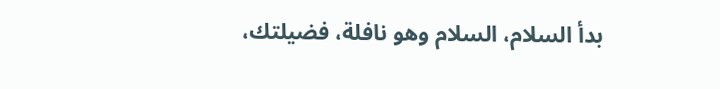بدأ السلام، السلام وهو نافلة، فضيلتك،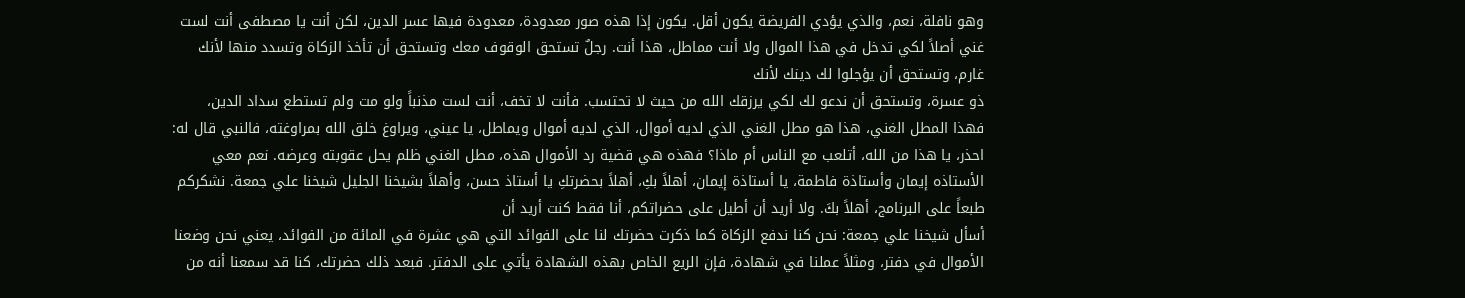وهو نافلة، نعم، والذي يؤدي الفريضة يكون أقل. يكون إذا هذه صور معدودة، معدودة فيها عسر الدين، لكن أنت يا مصطفى أنت لست غني أصلاً لكي تدخل في هذا الموال ولا أنت مماطل، هذا أنت. رجلٌ تستحق الوقوف معك وتستحق أن تأخذ الزكاة وتسدد منها لأنك غارم، وتستحق أن يؤجلوا لك دينك لأنك
ذو عسرة، وتستحق أن ندعو لك لكي يرزقك الله من حيث لا تحتسب. فأنت لا تخف، أنت لست مذنباً ولو مت ولم تستطع سداد الدين، فهذا المطل الغني، هذا هو مطل الغني الذي لديه أموال، الذي لديه أموال ويماطل، يا عيني، ويراوغ خلق الله بمراوغته، فالنبي قال له: احذر، يا هذا من الله، أتلعب مع الناس أم ماذا؟ فهذه هي قضية رد الأموال هذه، مطل الغني ظلم يحل عقوبته وعرضه. نعم معي الأستاذه إيمان وأستاذة فاطمة، يا أستاذة إيمان، أهلاً بكِ، أهلاً بحضرتكِ يا أستاذ حسن، وأهلاً بشيخنا الجليل شيخنا علي جمعة. نشكركم طبعاً على البرنامج، أهلاً بكَ. ولا أريد أن أطيل على حضراتكم، أنا فقط كنت أريد أن
أسأل شيخنا علي جمعة: نحن كنا ندفع الزكاة كما ذكرت حضرتك لنا على الفوائد التي هي عشرة في المائة من الفوائد، يعني نحن وضعنا الأموال في دفتر، ومثلاً عملنا في شهادة، فإن الريع الخاص بهذه الشهادة يأتي على الدفتر. فبعد ذلك حضرتك، كنا قد سمعنا أنه من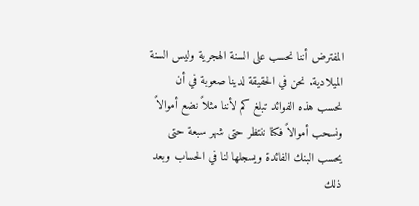المفترض أننا نحسب على السنة الهجرية وليس السنة الميلادية. نحن في الحقيقة لدينا صعوبة في أن نحسب هذه الفوائد تبلغ كم لأننا مثلاً نضع أموالاً ونسحب أموالاً فكنا ننتظر حتى شهر سبعة حتى يحسب البنك الفائدة ويسجلها لنا في الحساب وبعد ذلك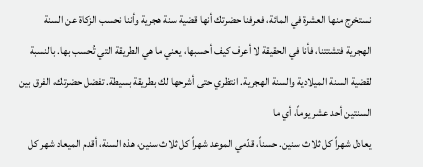نستخرج منها العشرة في المائة، فعرفنا حضرتك أنها قضية سنة هجرية وأننا نحسب الزكاة عن السنة الهجرية فتشتتنا، فأنا في الحقيقة لا أعرف كيف أحسبها، يعني ما هي الطريقة التي تُحسب بها. بالنسبة لقضية السنة الميلادية والسنة الهجرية. انتظري حتى أشرحها لك بطريقة بسيطة. تفضل حضرتك، الفرق بين السنتين أحد عشر يوماً، أي ما
يعادل شهراً كل ثلاث سنين. حسناً، قدّمي الموعد شهراً كل ثلاث سنين، هذه السنة، أقدم الميعاد شهر كل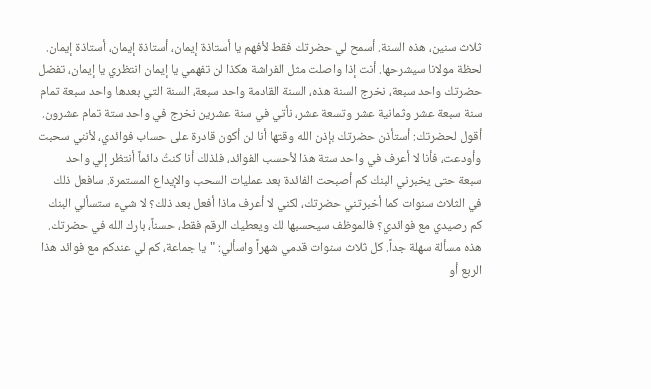ثلاث سنين، هذه السنة. أسمح لي حضرتك فقط لأفهم يا أستاذة إيمان، أستاذة إيمان، أستاذة إيمان. لحظة مولانا سيشرحها. أنت إذا واصلت مثل الفراشة هكذا لن تفهمي يا إيمان انتظري يا إيمان، تفضل حضرتك واحد سبعة، نخرج السنة هذه، السنة القادمة واحد سبعة، السنة التي بعدها واحد سبعة تمام سنة سبعة عشر وثمانية عشر وتسعة عشر، نأتي في سنة عشرين نخرج في واحد ستة تمام عشرون. أقول لحضرتك: أستأذن حضرتك بإذن الله وقتها أنا لن أكون قادرة على حساب فوائدي، لأنني سحبت وأودعت، فأنا لا أعرف في واحد ستة هذا لأحسب الفوائد، فلذلك أنا كنتُ دائماً أنتظر إلي واحد
سبعة حتى يخبرني البنك كم أصبحت الفائدة بعد عمليات السحب والإيداع المستمرة. سافعل ذلك في الثلاث سنوات كما أخبرتني حضرتك، لكني لا أعرف ماذا أفعل بعد ذلك؟ لا شيء ستسألي البنك كم رصيدي مع فوائدي؟ فالموظف سيحسبها لك ويعطيك الرقم فقط، حسناً، بارك الله في حضرتك. هذه مسألة سهلة جداً. كل ثلاث سنوات قدمي شهراً واسألي: "يا جماعة، كم لي عندكم مع فوائد هذا الربع أو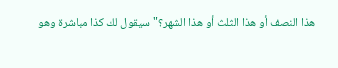هذا النصف أو هذا الثلث أو هذا الشهر؟" سيقول لك كذا مباشرة وهو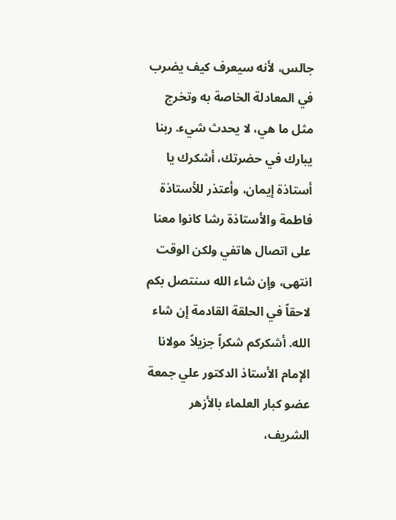جالس، لأنه سيعرف كيف يضرب في المعادلة الخاصة به وتخرج مثل ما هي، لا يحدث شيء. ربنا يبارك في حضرتك، أشكرك يا أستاذة إيمان، وأعتذر للأستاذة فاطمة والأستاذة رشا كانوا معنا على اتصال هاتفي ولكن الوقت انتهى، وإن شاء الله سنتصل بكم لاحقاً في الحلقة القادمة إن شاء الله. أشكركم شكراً جزيلاً مولانا الإمام الأستاذ الدكتور علي جمعة عضو كبار العلماء بالأزهر الشريف،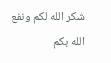شكر الله لكم ونفع الله بكم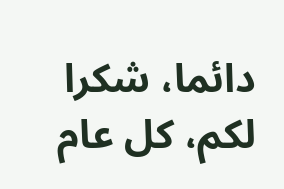دائما، شكرا لكم، كل عام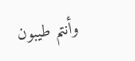وأنتم طيبون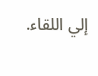إلي اللقاء.